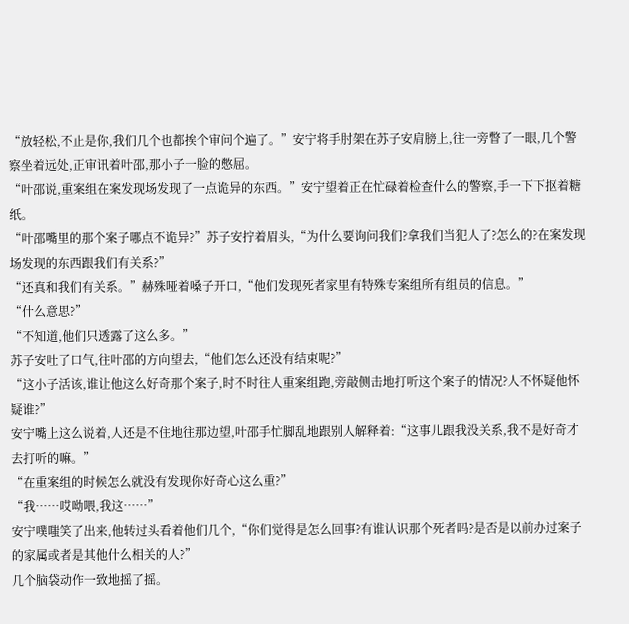“放轻松,不止是你,我们几个也都挨个审问个遍了。”安宁将手肘架在苏子安肩膀上,往一旁瞥了一眼,几个警察坐着远处,正审讯着叶邵,那小子一脸的憋屈。
“叶邵说,重案组在案发现场发现了一点诡异的东西。”安宁望着正在忙碌着检查什么的警察,手一下下抠着糖纸。
“叶邵嘴里的那个案子哪点不诡异?”苏子安拧着眉头,“为什么要询问我们?拿我们当犯人了?怎么的?在案发现场发现的东西跟我们有关系?”
“还真和我们有关系。”赫殊哑着嗓子开口,“他们发现死者家里有特殊专案组所有组员的信息。”
“什么意思?”
“不知道,他们只透露了这么多。”
苏子安吐了口气,往叶邵的方向望去,“他们怎么还没有结束呢?”
“这小子活该,谁让他这么好奇那个案子,时不时往人重案组跑,旁敲侧击地打听这个案子的情况?人不怀疑他怀疑谁?”
安宁嘴上这么说着,人还是不住地往那边望,叶邵手忙脚乱地跟别人解释着:“这事儿跟我没关系,我不是好奇才去打听的嘛。”
“在重案组的时候怎么就没有发现你好奇心这么重?”
“我……哎呦喂,我这……”
安宁噗嗤笑了出来,他转过头看着他们几个,“你们觉得是怎么回事?有谁认识那个死者吗?是否是以前办过案子的家属或者是其他什么相关的人?”
几个脑袋动作一致地摇了摇。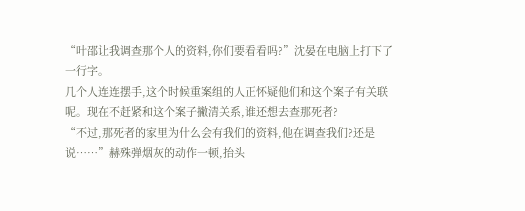“叶邵让我调查那个人的资料,你们要看看吗?”沈晏在电脑上打下了一行字。
几个人连连摆手,这个时候重案组的人正怀疑他们和这个案子有关联呢。现在不赶紧和这个案子撇清关系,谁还想去查那死者?
“不过,那死者的家里为什么会有我们的资料,他在调查我们?还是说……”赫殊弹烟灰的动作一顿,抬头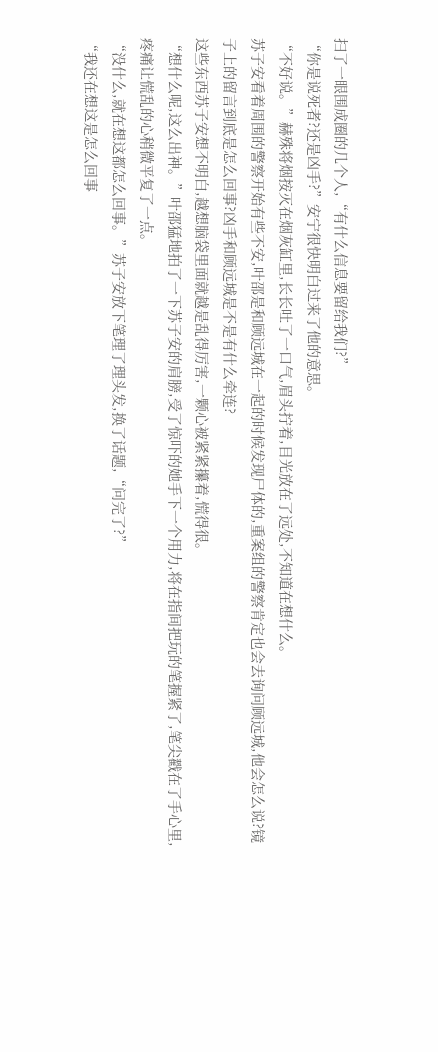扫了一眼围成圈的几个人,“有什么信息要留给我们?”
“你是说死者?还是凶手?”安宁很快明白过来了他的意思。
“不好说。”赫殊将烟按灭在烟灰缸里,长长吐了一口气,眉头拧着,目光放在了远处,不知道在想什么。
苏子安看着周围的警察开始有些不安,叶邵是和顾远城在一起的时候发现尸体的,重案组的警察肯定也会去询问顾远城,他会怎么说?镜子上的留言到底是怎么回事?凶手和顾远城是不是有什么牵连?
这些东西苏子安想不明白,越想脑袋里面就越是乱得厉害,一颗心被紧紧攥着,慌得很。
“想什么呢,这么出神。”叶邵猛地拍了一下苏子安的肩膀,受了惊吓的她手下一个用力,将在指间把玩的笔握紧了,笔尖戳在了手心里,疼痛让慌乱的心稍微平复了一点。
“没什么,就在想这都怎么回事。”苏子安放下笔理了理头发,换了话题,“问完了?”
“我还在想这是怎么回事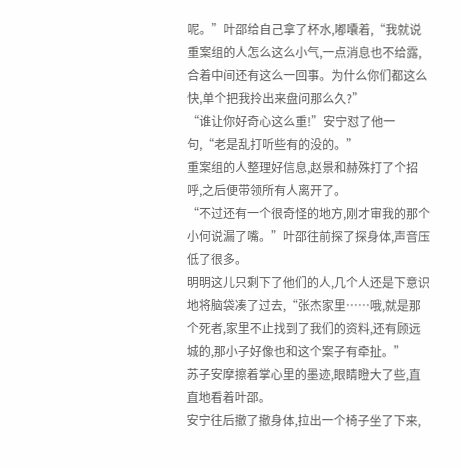呢。”叶邵给自己拿了杯水,嘟囔着,“我就说重案组的人怎么这么小气,一点消息也不给露,合着中间还有这么一回事。为什么你们都这么快,单个把我拎出来盘问那么久?”
“谁让你好奇心这么重!”安宁怼了他一句,“老是乱打听些有的没的。”
重案组的人整理好信息,赵景和赫殊打了个招呼,之后便带领所有人离开了。
“不过还有一个很奇怪的地方,刚才审我的那个小何说漏了嘴。”叶邵往前探了探身体,声音压低了很多。
明明这儿只剩下了他们的人,几个人还是下意识地将脑袋凑了过去,“张杰家里……哦,就是那个死者,家里不止找到了我们的资料,还有顾远城的,那小子好像也和这个案子有牵扯。”
苏子安摩擦着掌心里的墨迹,眼睛瞪大了些,直直地看着叶邵。
安宁往后撤了撤身体,拉出一个椅子坐了下来,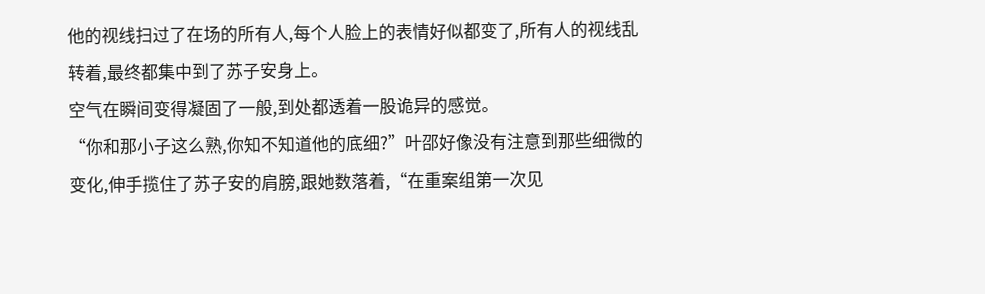他的视线扫过了在场的所有人,每个人脸上的表情好似都变了,所有人的视线乱转着,最终都集中到了苏子安身上。
空气在瞬间变得凝固了一般,到处都透着一股诡异的感觉。
“你和那小子这么熟,你知不知道他的底细?”叶邵好像没有注意到那些细微的变化,伸手揽住了苏子安的肩膀,跟她数落着,“在重案组第一次见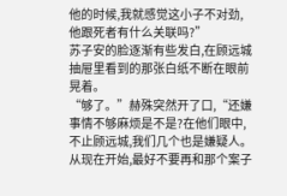他的时候,我就感觉这小子不对劲,他跟死者有什么关联吗?”
苏子安的脸逐渐有些发白,在顾远城抽屉里看到的那张白纸不断在眼前晃着。
“够了。”赫殊突然开了口,“还嫌事情不够麻烦是不是?在他们眼中,不止顾远城,我们几个也是嫌疑人。从现在开始,最好不要再和那个案子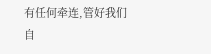有任何牵连,管好我们自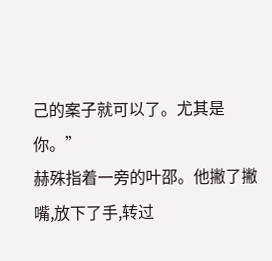己的案子就可以了。尤其是你。”
赫殊指着一旁的叶邵。他撇了撇嘴,放下了手,转过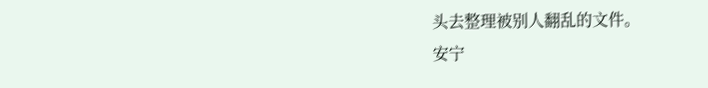头去整理被别人翻乱的文件。
安宁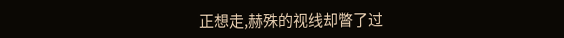正想走,赫殊的视线却瞥了过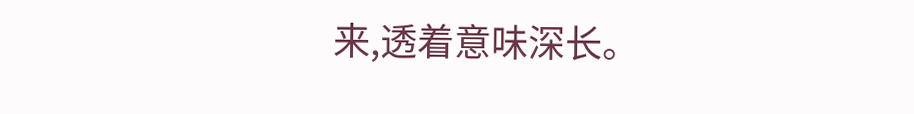来,透着意味深长。